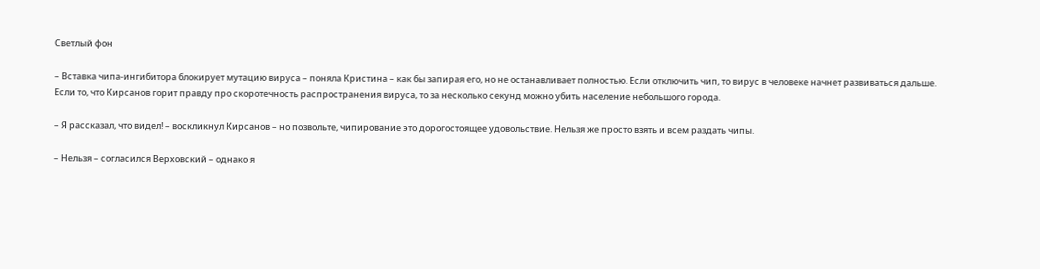Светлый фон

– Вставка чипа-ингибитора блокирует мутацию вируса – поняла Кристина – как бы запирая его, но не останавливает полностью. Если отключить чип, то вирус в человеке начнет развиваться дальше. Если то, что Кирсанов горит правду про скоротечность распространения вируса, то за несколько секунд можно убить население небольшого города.

– Я рассказал, что видел! – воскликнул Кирсанов – но позвольте, чипирование это дорогостоящее удовольствие. Нельзя же просто взять и всем раздать чипы.

– Нельзя – согласился Верховский – однако я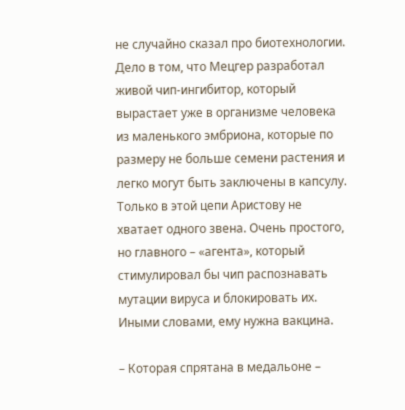не случайно сказал про биотехнологии. Дело в том, что Мецгер разработал живой чип-ингибитор, который вырастает уже в организме человека из маленького эмбриона, которые по размеру не больше семени растения и легко могут быть заключены в капсулу. Только в этой цепи Аристову не хватает одного звена. Очень простого, но главного – «агента», который стимулировал бы чип распознавать мутации вируса и блокировать их. Иными словами, ему нужна вакцина.

– Которая спрятана в медальоне –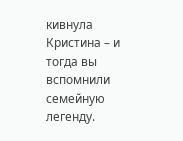кивнула Кристина – и тогда вы вспомнили семейную легенду.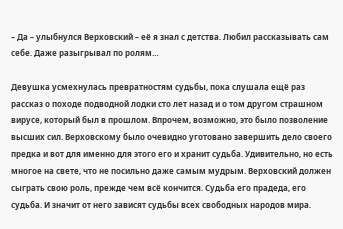– Да – улыбнулся Верховский – её я знал с детства. Любил рассказывать сам себе. Даже разыгрывал по ролям…

Девушка усмехнулась превратностям судьбы, пока слушала ещё раз рассказ о походе подводной лодки сто лет назад и о том другом страшном вирусе, который был в прошлом. Впрочем, возможно, это было позволение высших сил. Верховскому было очевидно уготовано завершить дело своего предка и вот для именно для этого его и хранит судьба. Удивительно, но есть многое на свете, что не посильно даже самым мудрым. Верховский должен сыграть свою роль, прежде чем всё кончится. Судьба его прадеда, его судьба. И значит от него зависят судьбы всех свободных народов мира.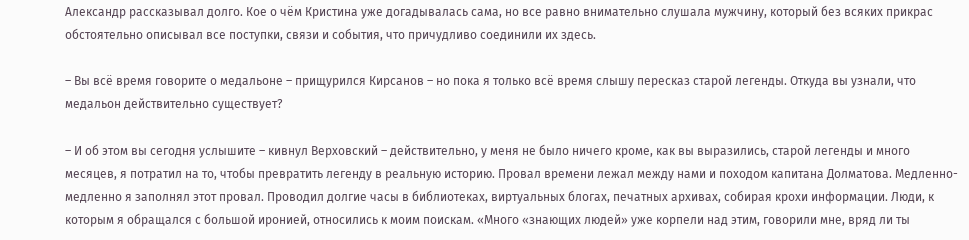Александр рассказывал долго. Кое о чём Кристина уже догадывалась сама, но все равно внимательно слушала мужчину, который без всяких прикрас обстоятельно описывал все поступки, связи и события, что причудливо соединили их здесь.

– Вы всё время говорите о медальоне – прищурился Кирсанов – но пока я только всё время слышу пересказ старой легенды. Откуда вы узнали, что медальон действительно существует?

– И об этом вы сегодня услышите – кивнул Верховский – действительно, у меня не было ничего кроме, как вы выразились, старой легенды и много месяцев, я потратил на то, чтобы превратить легенду в реальную историю. Провал времени лежал между нами и походом капитана Долматова. Медленно-медленно я заполнял этот провал. Проводил долгие часы в библиотеках, виртуальных блогах, печатных архивах, собирая крохи информации. Люди, к которым я обращался с большой иронией, относились к моим поискам. «Много «знающих людей» уже корпели над этим, говорили мне, вряд ли ты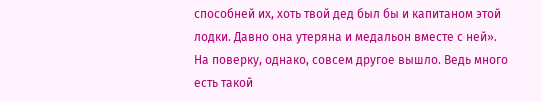способней их, хоть твой дед был бы и капитаном этой лодки. Давно она утеряна и медальон вместе с ней». На поверку, однако, совсем другое вышло. Ведь много есть такой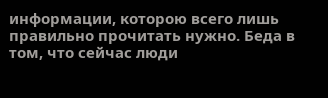информации, которою всего лишь правильно прочитать нужно. Беда в том, что сейчас люди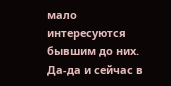мало интересуются бывшим до них. Да-да и сейчас в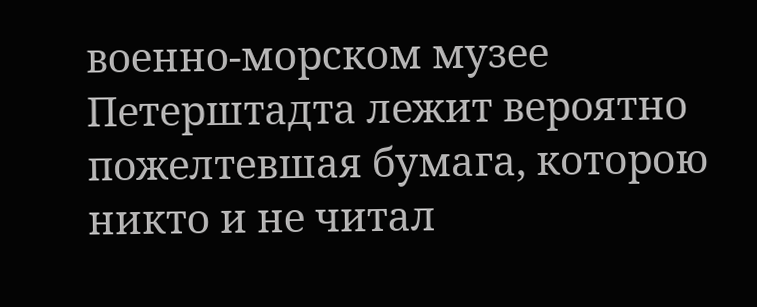военно-морском музее Петерштадта лежит вероятно пожелтевшая бумага, которою никто и не читал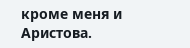кроме меня и Аристова.